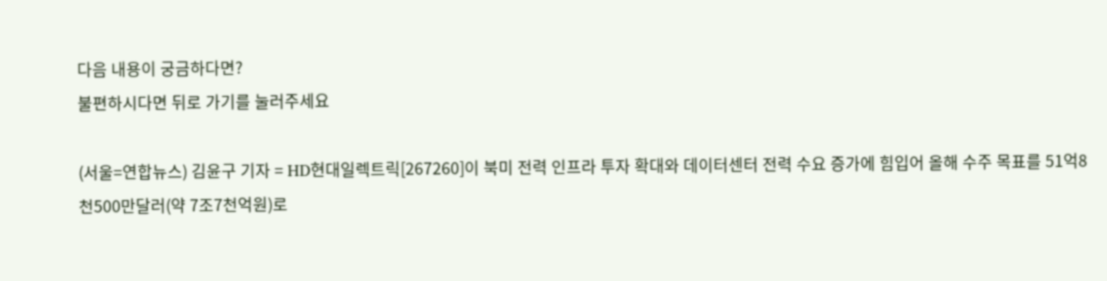다음 내용이 궁금하다면?
불편하시다면 뒤로 가기를 눌러주세요

(서울=연합뉴스) 김윤구 기자 = HD현대일렉트릭[267260]이 북미 전력 인프라 투자 확대와 데이터센터 전력 수요 증가에 힘입어 올해 수주 목표를 51억8천500만달러(약 7조7천억원)로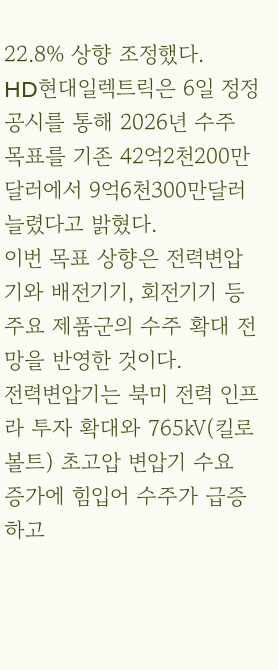22.8% 상향 조정했다.
HD현대일렉트릭은 6일 정정공시를 통해 2026년 수주 목표를 기존 42억2천200만달러에서 9억6천300만달러 늘렸다고 밝혔다.
이번 목표 상향은 전력변압기와 배전기기, 회전기기 등 주요 제품군의 수주 확대 전망을 반영한 것이다.
전력변압기는 북미 전력 인프라 투자 확대와 765㎸(킬로볼트) 초고압 변압기 수요 증가에 힘입어 수주가 급증하고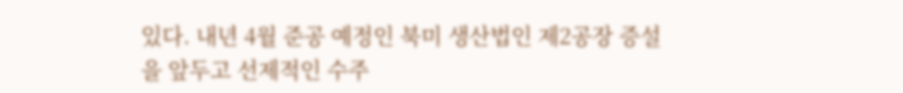있다. 내년 4월 준공 예정인 북미 생산법인 제2공장 증설을 앞두고 선제적인 수주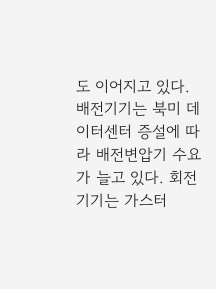도 이어지고 있다.
배전기기는 북미 데이터센터 증설에 따라 배전변압기 수요가 늘고 있다. 회전기기는 가스터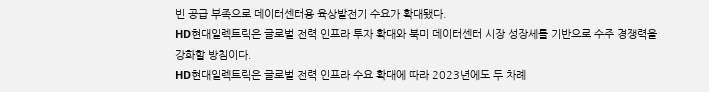빈 공급 부족으로 데이터센터용 육상발전기 수요가 확대됐다.
HD현대일렉트릭은 글로벌 전력 인프라 투자 확대와 북미 데이터센터 시장 성장세를 기반으로 수주 경쟁력을 강화할 방침이다.
HD현대일렉트릭은 글로벌 전력 인프라 수요 확대에 따라 2023년에도 두 차례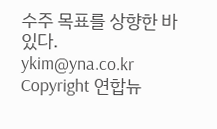수주 목표를 상향한 바 있다.
ykim@yna.co.kr
Copyright 연합뉴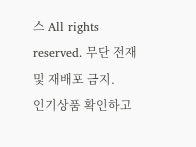스 All rights reserved. 무단 전재 및 재배포 금지.
인기상품 확인하고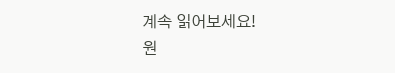계속 읽어보세요!
원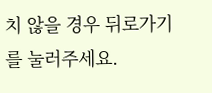치 않을 경우 뒤로가기를 눌러주세요.